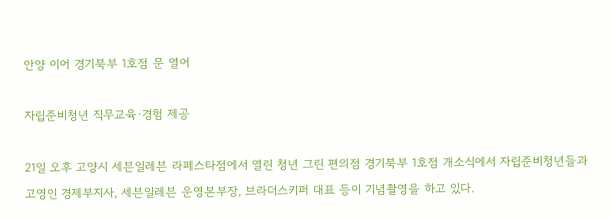안양 이어 경기북부 1호점 문 열어

자립준비청년 직무교육·경험 제공

21일 오후 고양시 세븐일레븐 라페스타점에서 열린 청년 그린 편의점 경기북부 1호점 개소식에서 자립준비청년들과 고영인 경제부지사, 세븐일레븐 운영본부장, 브라더스키퍼 대표 등이 기념촬영을 하고 있다.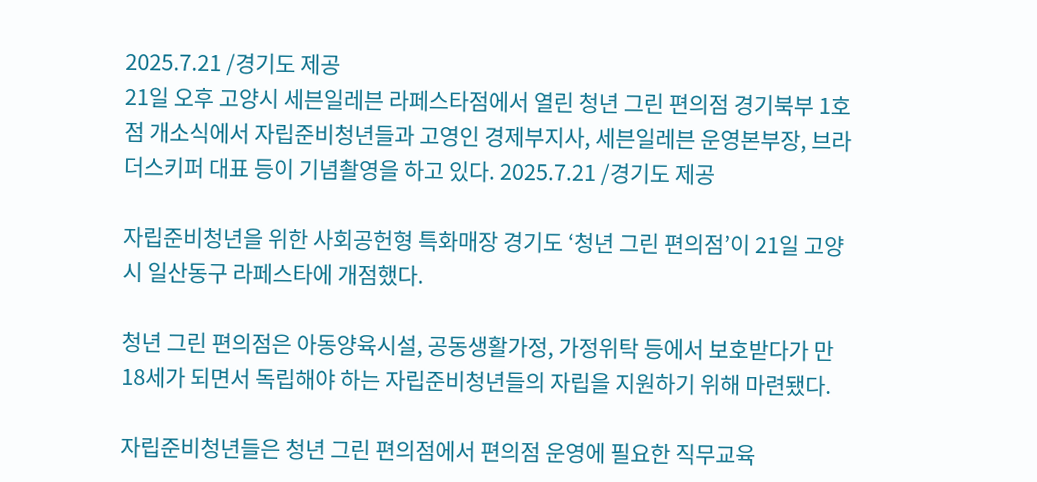2025.7.21 /경기도 제공
21일 오후 고양시 세븐일레븐 라페스타점에서 열린 청년 그린 편의점 경기북부 1호점 개소식에서 자립준비청년들과 고영인 경제부지사, 세븐일레븐 운영본부장, 브라더스키퍼 대표 등이 기념촬영을 하고 있다. 2025.7.21 /경기도 제공

자립준비청년을 위한 사회공헌형 특화매장 경기도 ‘청년 그린 편의점’이 21일 고양시 일산동구 라페스타에 개점했다.

청년 그린 편의점은 아동양육시설, 공동생활가정, 가정위탁 등에서 보호받다가 만 18세가 되면서 독립해야 하는 자립준비청년들의 자립을 지원하기 위해 마련됐다.

자립준비청년들은 청년 그린 편의점에서 편의점 운영에 필요한 직무교육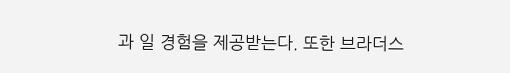과 일 경험을 제공받는다. 또한 브라더스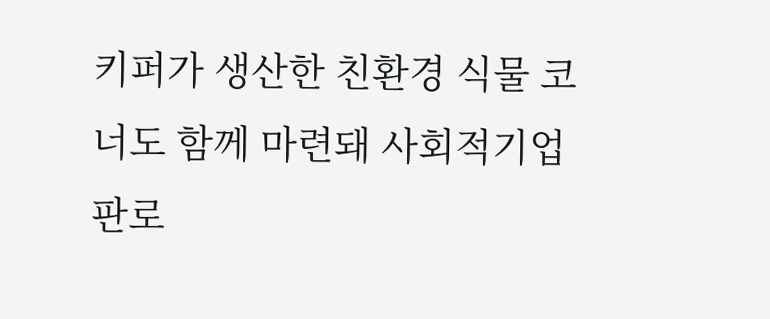키퍼가 생산한 친환경 식물 코너도 함께 마련돼 사회적기업 판로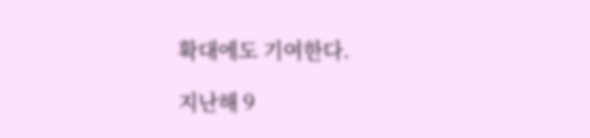확대에도 기여한다.

지난해 9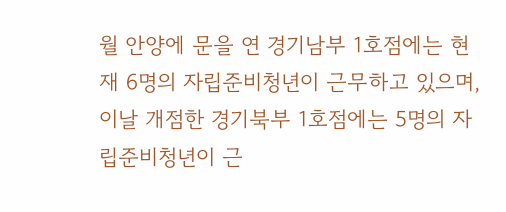월 안양에 문을 연 경기남부 1호점에는 현재 6명의 자립준비청년이 근무하고 있으며, 이날 개점한 경기북부 1호점에는 5명의 자립준비청년이 근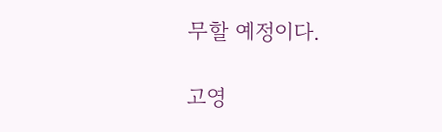무할 예정이다.

고영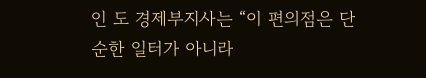인 도 경제부지사는 “이 편의점은 단순한 일터가 아니라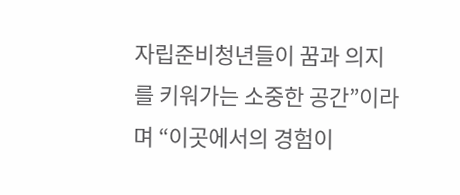자립준비청년들이 꿈과 의지를 키워가는 소중한 공간”이라며 “이곳에서의 경험이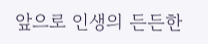앞으로 인생의 든든한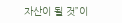자산이 될 것”이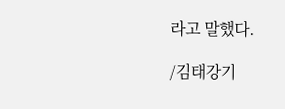라고 말했다.

/김태강기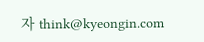자 think@kyeongin.com